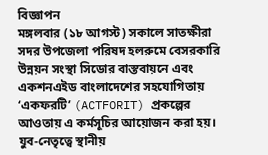বিজ্ঞাপন
মঙ্গলবার (১৮ আগস্ট) সকালে সাতক্ষীরা সদর উপজেলা পরিষদ হলরুমে বেসরকারি উন্নয়ন সংস্থা সিডোর বাস্তবায়নে এবং একশনএইড বাংলাদেশের সহযোগিতায় ‘একফরটি’ (ACTFORIT) প্রকল্পের আওতায় এ কর্মসূচির আয়োজন করা হয়। যুব-নেতৃত্বে স্থানীয়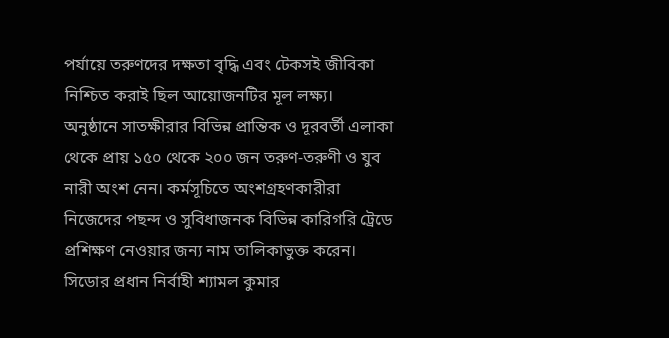পর্যায়ে তরুণদের দক্ষতা বৃদ্ধি এবং টেকসই জীবিকা নিশ্চিত করাই ছিল আয়োজনটির মূল লক্ষ্য।
অনুষ্ঠানে সাতক্ষীরার বিভিন্ন প্রান্তিক ও দূরবর্তী এলাকা থেকে প্রায় ১৫০ থেকে ২০০ জন তরুণ-তরুণী ও যুব নারী অংশ নেন। কর্মসূচিতে অংশগ্রহণকারীরা নিজেদের পছন্দ ও সুবিধাজনক বিভিন্ন কারিগরি ট্রেডে প্রশিক্ষণ নেওয়ার জন্য নাম তালিকাভুক্ত করেন।
সিডোর প্রধান নির্বাহী শ্যামল কুমার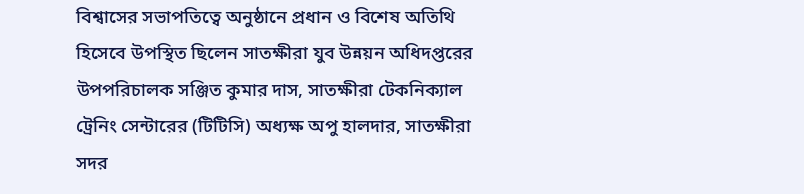বিশ্বাসের সভাপতিত্বে অনুষ্ঠানে প্রধান ও বিশেষ অতিথি হিসেবে উপস্থিত ছিলেন সাতক্ষীরা যুব উন্নয়ন অধিদপ্তরের উপপরিচালক সঞ্জিত কুমার দাস, সাতক্ষীরা টেকনিক্যাল ট্রেনিং সেন্টারের (টিটিসি) অধ্যক্ষ অপু হালদার, সাতক্ষীরা সদর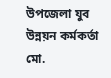উপজেলা যুব উন্নয়ন কর্মকর্তা মো.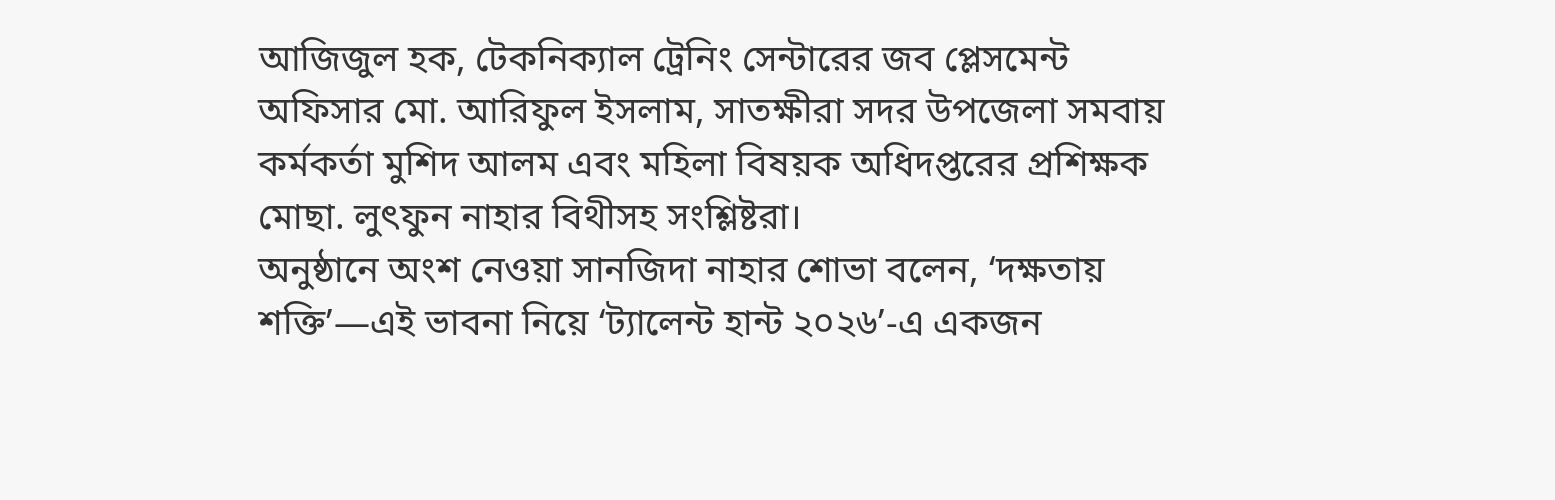আজিজুল হক, টেকনিক্যাল ট্রেনিং সেন্টারের জব প্লেসমেন্ট অফিসার মো. আরিফুল ইসলাম, সাতক্ষীরা সদর উপজেলা সমবায় কর্মকর্তা মুশিদ আলম এবং মহিলা বিষয়ক অধিদপ্তরের প্রশিক্ষক মোছা. লুৎফুন নাহার বিথীসহ সংশ্লিষ্টরা।
অনুষ্ঠানে অংশ নেওয়া সানজিদা নাহার শোভা বলেন, ‘দক্ষতায় শক্তি’—এই ভাবনা নিয়ে ‘ট্যালেন্ট হান্ট ২০২৬’-এ একজন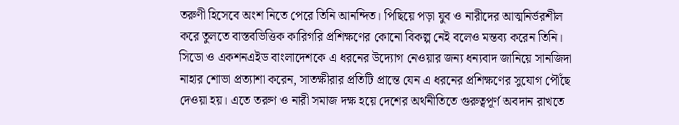তরুণী হিসেবে অংশ নিতে পেরে তিনি আনন্দিত। পিছিয়ে পড়া যুব ও নারীদের আত্মনির্ভরশীল করে তুলতে বাস্তবভিত্তিক কারিগরি প্রশিক্ষণের কোনো বিকল্প নেই বলেও মন্তব্য করেন তিনি।
সিডো ও একশনএইড বাংলাদেশকে এ ধরনের উদ্যোগ নেওয়ার জন্য ধন্যবাদ জানিয়ে সানজিদা নাহার শোভা প্রত্যাশা করেন, সাতক্ষীরার প্রতিটি প্রান্তে যেন এ ধরনের প্রশিক্ষণের সুযোগ পৌঁছে দেওয়া হয়। এতে তরুণ ও নারী সমাজ দক্ষ হয়ে দেশের অর্থনীতিতে গুরুত্বপূর্ণ অবদান রাখতে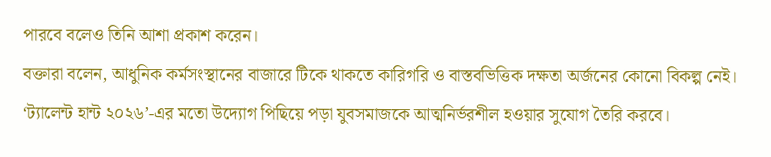পারবে বলেও তিনি আশা প্রকাশ করেন।
বক্তারা বলেন, আধুনিক কর্মসংস্থানের বাজারে টিকে থাকতে কারিগরি ও বাস্তবভিত্তিক দক্ষতা অর্জনের কোনো বিকল্প নেই। ‘ট্যালেন্ট হান্ট ২০২৬’-এর মতো উদ্যোগ পিছিয়ে পড়া যুবসমাজকে আত্মনির্ভরশীল হওয়ার সুযোগ তৈরি করবে।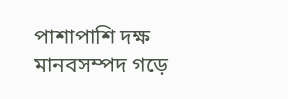পাশাপাশি দক্ষ মানবসম্পদ গড়ে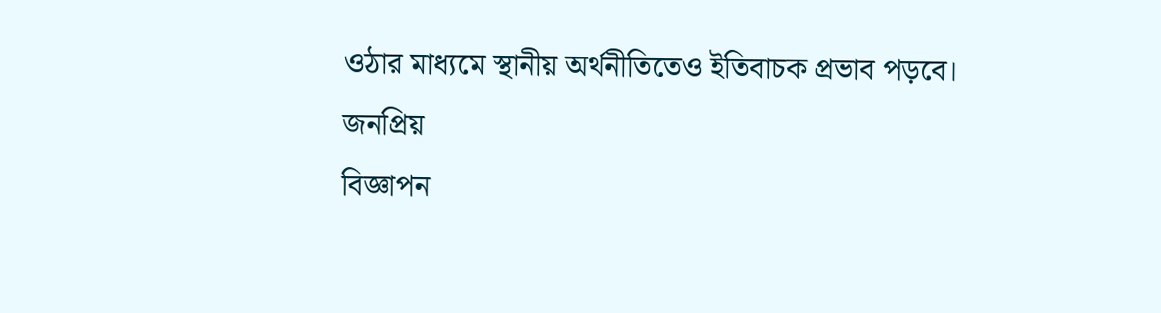ওঠার মাধ্যমে স্থানীয় অর্থনীতিতেও ইতিবাচক প্রভাব পড়বে।
জনপ্রিয়
বিজ্ঞাপন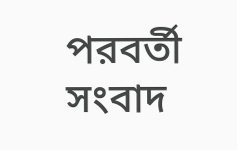পরবর্তী সংবাদ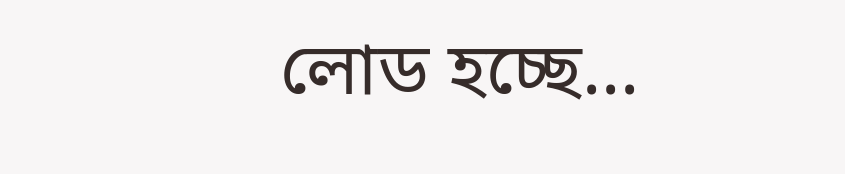লোড হচ্ছে...